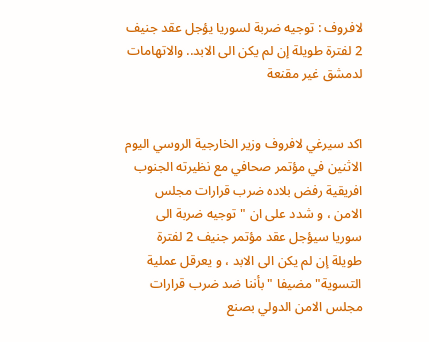لافروف : توجيه ضربة لسوريا يؤجل عقد جنيف 2 لفترة طويلة إن لم يكن الى الابد.. والاتهامات لدمشق غير مقنعة


اكد سيرغي لافروف وزير الخارجية الروسي اليوم الاثنين في مؤتمر صحافي مع نظيرته الجنوب افريقية رفض بلاده ضرب قرارات مجلس الامن ، و شدد على ان "توجيه ضربة الى سوريا سيؤجل عقد مؤتمر جنيف 2 لفترة طويلة إن لم يكن الى الابد ، و يعرقل عملية التسوية" مضيفا "بأننا ضد ضرب قرارات مجلس الامن الدولي بصنع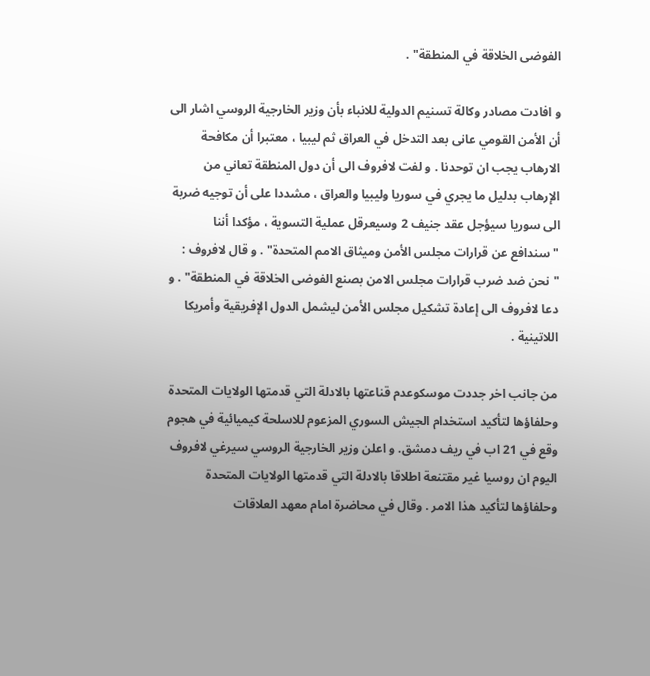الفوضى الخلاقة في المنطقة" .

و افادت مصادر وكالة تسنيم الدولية للانباء بأن وزير الخارجية الروسي اشار الى أن الأمن القومي عانى بعد التدخل في العراق ثم ليبيا ، معتبرا أن مكافحة الارهاب يجب ان توحدنا . و لفت لافروف الى أن دول المنطقة تعاني من الإرهاب بدليل ما يجري في سوريا وليبيا والعراق ، مشددا على أن توجيه ضربة الى سوريا سيؤجل عقد جنيف 2 وسيعرقل عملية التسوية ، مؤكدا أننا "سندافع عن قرارات مجلس الأمن وميثاق الامم المتحدة" . و قال لافروف : "نحن ضد ضرب قرارات مجلس الامن بصنع الفوضى الخلاقة في المنطقة" . و دعا لافروف الى إعادة تشكيل مجلس الأمن ليشمل الدول الإفريقية وأمريكا اللاتينية .

من جانب اخر جددت موسكوعدم قناعتها بالادلة التي قدمتها الولايات المتحدة وحلفاؤها لتأكيد استخدام الجيش السوري المزعوم للاسلحة كيميائية في هجوم وقع في 21 اب في ريف دمشق. و اعلن وزير الخارجية الروسي سيرغي لافروف اليوم ان روسيا غير مقتنعة اطلاقا بالادلة التي قدمتها الولايات المتحدة وحلفاؤها لتأكيد هذا الامر . وقال في محاضرة امام معهد العلاقات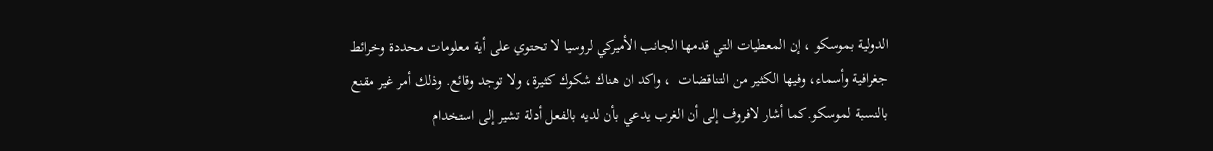الدولية بموسكو ، إن المعطيات التي قدمها الجانب الأميركي لروسيا لا تحتوي على أية معلومات محددة وخرائط جغرافية وأسماء، وفيها الكثير من التناقضات  ، واكد ان هناك شكوك كثيرة، ولا توجد وقائع. وذلك أمر غير مقنع بالنسبة لموسكو.كما أشار لافروف إلى أن الغرب يدعي بأن لديه بالفعل أدلة تشير إلى استخدام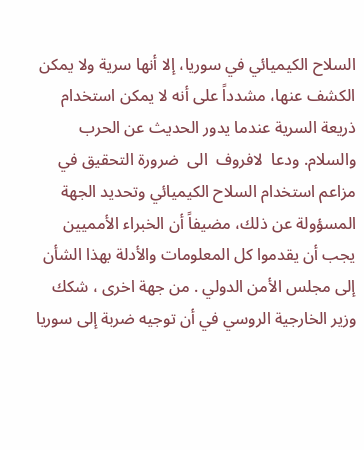السلاح الكيميائي في سوريا، إلا أنها سرية ولا يمكن الكشف عنها، مشدداً على أنه لا يمكن استخدام ذريعة السرية عندما يدور الحديث عن الحرب والسلام. ودعا  لافروف  الى  ضرورة التحقيق في مزاعم استخدام السلاح الكيميائي وتحديد الجهة المسؤولة عن ذلك، مضيفاً أن الخبراء الأمميين يجب أن يقدموا كل المعلومات والأدلة بهذا الشأن إلى مجلس الأمن الدولي . من جهة اخرى ، شكك وزير الخارجية الروسي في أن توجيه ضربة إلى سوريا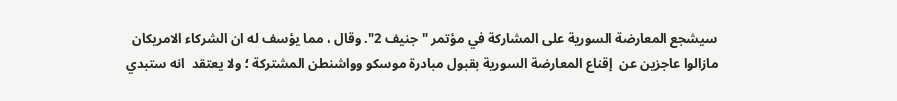سيشجع المعارضة السورية على المشاركة في مؤتمر "جنيف 2". وقال ، مما يؤسف له ان الشركاء الامريكان   مازالوا عاجزين عن  إقناع المعارضة السورية بقبول مبادرة موسكو وواشنطن المشتركة ؛ ولا يعتقد  انه ستبدي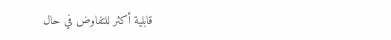قابلية أكثر للتفاوض في حال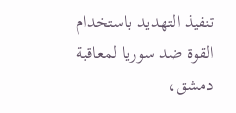تنفيذ التهديد باستخدام القوة ضد سوريا لمعاقبة دمشق،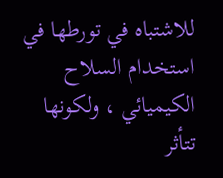للاشتباه في تورطها في استخدام السلاح الكيميائي ، ولكونها تتأثر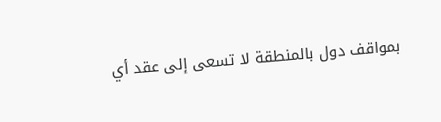بمواقف دول بالمنطقة لا تسعى إلى عقد أي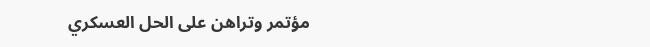مؤتمر وتراهن على الحل العسكري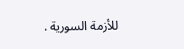للأزمة السورية .